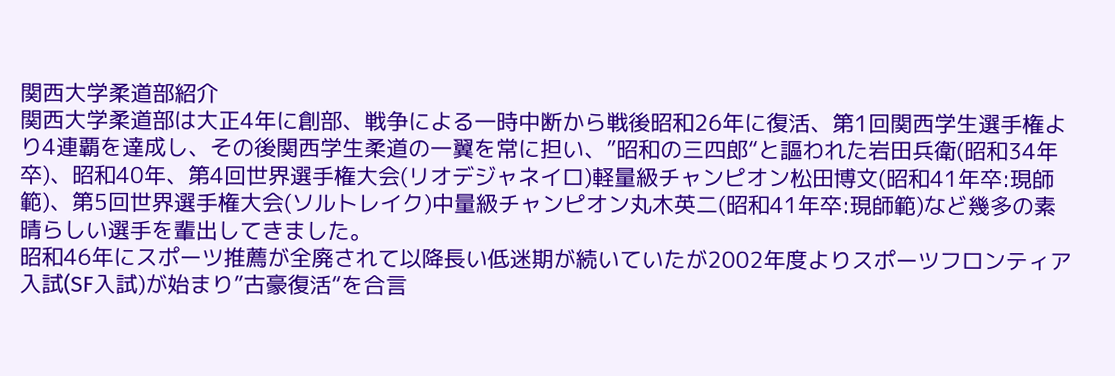関西大学柔道部紹介
関西大学柔道部は大正4年に創部、戦争による一時中断から戦後昭和26年に復活、第1回関西学生選手権より4連覇を達成し、その後関西学生柔道の一翼を常に担い、”昭和の三四郎“と謳われた岩田兵衛(昭和34年卒)、昭和40年、第4回世界選手権大会(リオデジャネイロ)軽量級チャンピオン松田博文(昭和41年卒:現師範)、第5回世界選手権大会(ソルトレイク)中量級チャンピオン丸木英二(昭和41年卒:現師範)など幾多の素晴らしい選手を輩出してきました。
昭和46年にスポーツ推薦が全廃されて以降長い低迷期が続いていたが2002年度よりスポーツフロンティア入試(SF入試)が始まり”古豪復活“を合言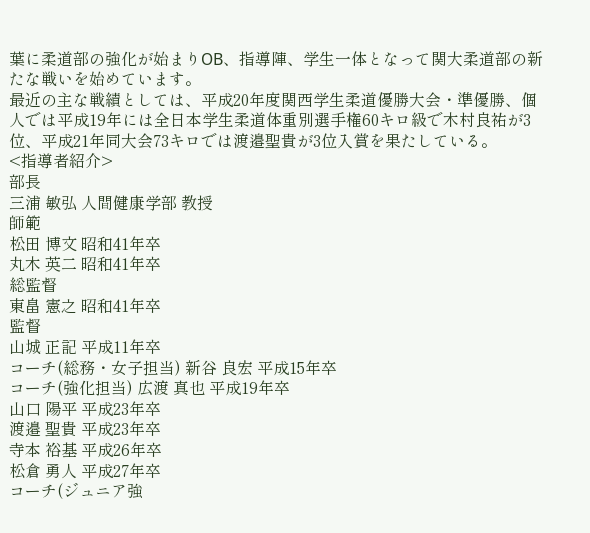葉に柔道部の強化が始まりОB、指導陣、学生一体となって関大柔道部の新たな戦いを始めています。
最近の主な戦績としては、平成20年度関西学生柔道優勝大会・準優勝、個人では平成19年には全日本学生柔道体重別選手権60キロ級で木村良祐が3位、平成21年同大会73キロでは渡邉聖貴が3位入賞を果たしている。
<指導者紹介>
部長
三浦 敏弘 人間健康学部 教授
師範
松田 博文 昭和41年卒
丸木 英二 昭和41年卒
総監督
東畠 憲之 昭和41年卒
監督
山城 正記 平成11年卒
コーチ(総務・女子担当) 新谷 良宏 平成15年卒
コーチ(強化担当) 広渡 真也 平成19年卒
山口 陽平 平成23年卒
渡邉 聖貴 平成23年卒
寺本 裕基 平成26年卒
松倉 勇人 平成27年卒
コーチ(ジュニア強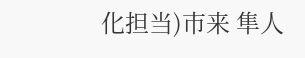化担当)市来 隼人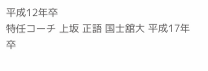平成12年卒
特任コーチ 上坂 正語 国士舘大 平成17年卒